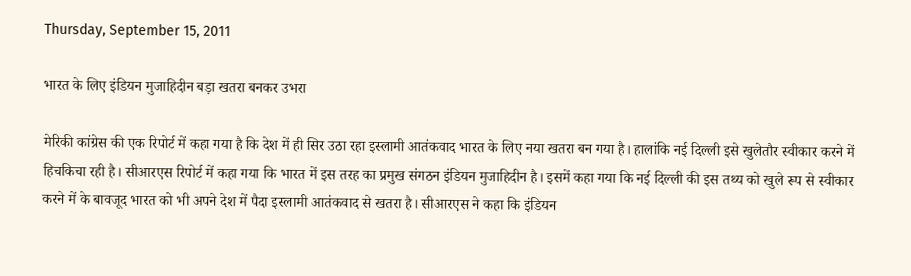Thursday, September 15, 2011

भारत के लिए इंडियन मुजाहिदीन बड़ा खतरा बनकर उभरा

मेरिकी कांग्रेस की एक रिपोर्ट में कहा गया है कि देश में ही सिर उठा रहा इस्लामी आतंकवाद भारत के लिए नया खतरा बन गया है। हालांकि नई दिल्ली इसे खुलेतौर स्वीकार करने में हिचकिचा रही है। सीआरएस रिपोर्ट में कहा गया कि भारत में इस तरह का प्रमुख संगठन इंडियन मुजाहिदीन है। इसमें कहा गया कि नई दिल्ली की इस तथ्य को खुले रूप से स्वीकार करने में के बावजूद भारत को भी अपने देश में पैदा इस्लामी आतंकवाद से खतरा है। सीआरएस ने कहा कि इंडियन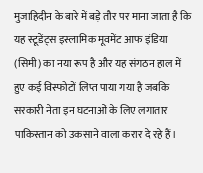मुजाहिदीन के बारे में बड़े तौर पर माना जाता है कि यह स्टूडेंट्स इस्लामिक मूवमेंट आफ इंडिया (सिमी) का नया रूप है और यह संगठन हाल में हुए कई विस्फोटों लिप्त पाया गया है जबकि सरकारी नेता इन घटनाओं के लिए लगातार पाकिस्तान को उकसाने वाला करार दे रहे हैं।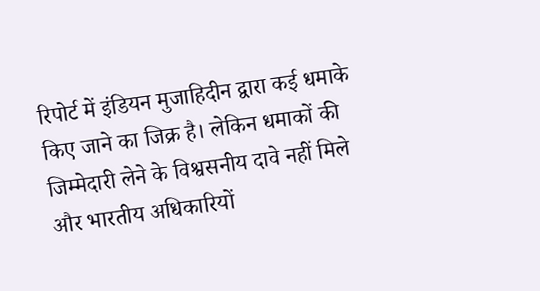रिपोर्ट में इंडियन मुजाहिदीन द्वारा कई धमाके किए जाने का जिक्र है। लेकिन धमाकों की जिम्मेदारी लेने के विश्वसनीय दावे नहीं मिले और भारतीय अधिकारियों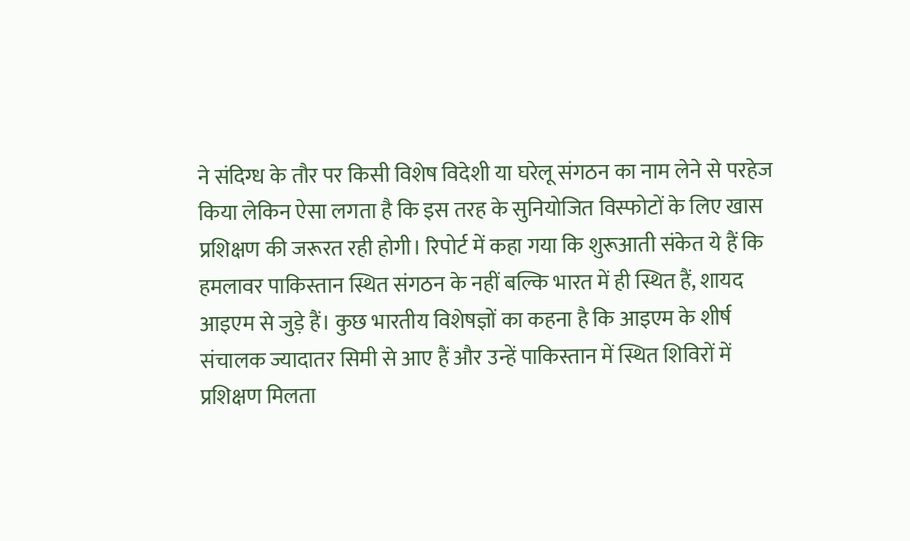ने संदिग्ध के तौर पर किसी विशेष विदेशी या घरेलू संगठन का नाम लेने से परहेज किया लेकिन ऐसा लगता है कि इस तरह के सुनियोजित विस्फोटों के लिए खास प्रशिक्षण की जरूरत रही होगी। रिपोर्ट में कहा गया कि शुरूआती संकेत ये हैं कि हमलावर पाकिस्तान स्थित संगठन के नहीं बल्कि भारत में ही स्थित हैं, शायद आइएम से जुड़े हैं। कुछ भारतीय विशेषज्ञों का कहना है कि आइएम के शीर्ष संचालक ज्यादातर सिमी से आए हैं और उन्हें पाकिस्तान में स्थित शिविरों में प्रशिक्षण मिलता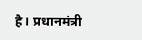है। प्रधानमंत्री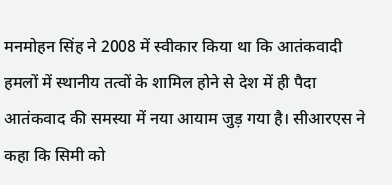मनमोहन सिंह ने 2008 में स्वीकार किया था कि आतंकवादी हमलों में स्थानीय तत्वों के शामिल होने से देश में ही पैदा आतंकवाद की समस्या में नया आयाम जुड़ गया है। सीआरएस ने कहा कि सिमी को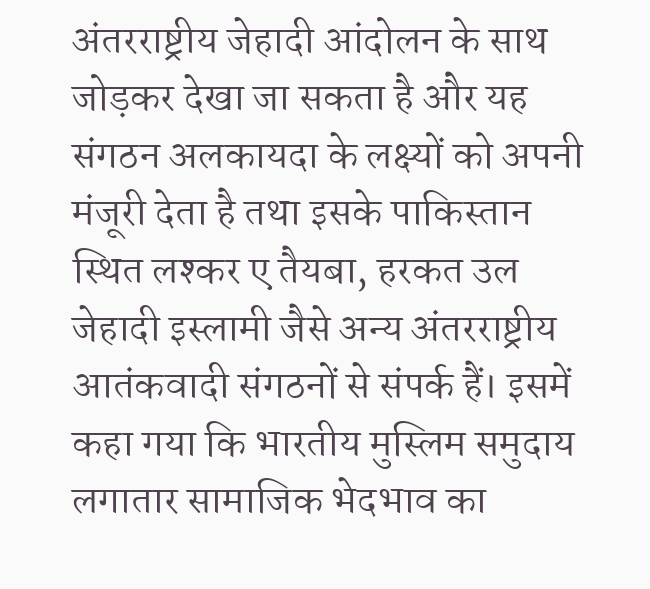अंतरराष्ट्रीय जेहादी आंदोलन के साथ जोड़कर देखा जा सकता है और यह संगठन अलकायदा के लक्ष्यों को अपनी मंजूरी देता है तथा इसके पाकिस्तान स्थित लश्कर ए तैयबा, हरकत उल जेहादी इस्लामी जैसे अन्य अंतरराष्ट्रीय आतंकवादी संगठनों से संपर्क हैं। इसमें कहा गया कि भारतीय मुस्लिम समुदाय लगातार सामाजिक भेदभाव का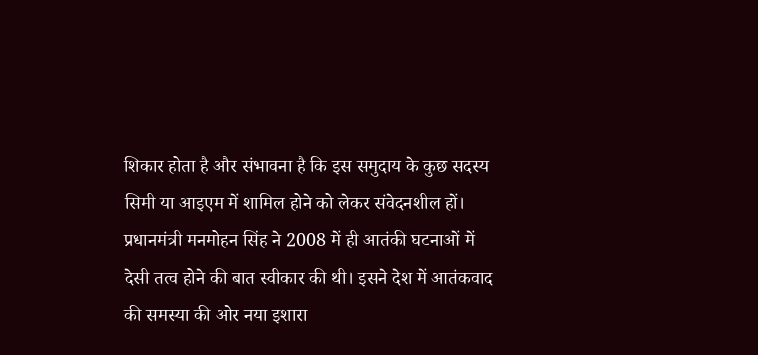शिकार होता है और संभावना है कि इस समुदाय के कुछ सदस्य सिमी या आइएम में शामिल होने को लेकर संवेदनशील हों। प्रधानमंत्री मनमोहन सिंह ने 2008 में ही आतंकी घटनाओं में देसी तत्व होने की बात स्वीकार की थी। इसने देश में आतंकवाद की समस्या की ओर नया इशारा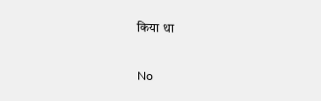किया था

No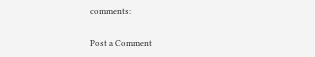comments:

Post a Comment